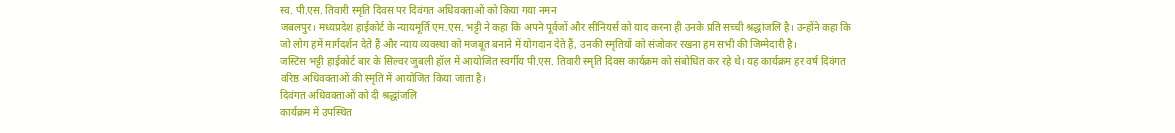स्व. पी.एस. तिवारी स्मृति दिवस पर दिवंगत अधिवक्ताओं को किया गया नमन
जबलपुर। मध्यप्रदेश हाईकोर्ट के न्यायमूर्ति एम.एस. भट्टी ने कहा कि अपने पूर्वजों और सीनियर्स को याद करना ही उनके प्रति सच्ची श्रद्धांजलि है। उन्होंने कहा कि जो लोग हमें मार्गदर्शन देते हैं और न्याय व्यवस्था को मजबूत बनाने में योगदान देते हैं, उनकी स्मृतियों को संजोकर रखना हम सभी की जिम्मेदारी है।
जस्टिस भट्टी हाईकोर्ट बार के सिल्वर जुबली हॉल में आयोजित स्वर्गीय पी.एस. तिवारी स्मृति दिवस कार्यक्रम को संबोधित कर रहे थे। यह कार्यक्रम हर वर्ष दिवंगत वरिष्ठ अधिवक्ताओं की स्मृति में आयोजित किया जाता है।
दिवंगत अधिवक्ताओं को दी श्रद्धांजलि
कार्यक्रम में उपस्थित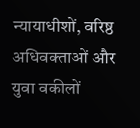न्यायाधीशों, वरिष्ठ अधिवक्ताओं और युवा वकीलों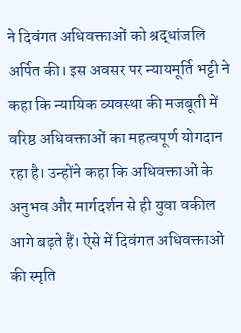ने दिवंगत अधिवक्ताओं को श्रद्धांजलि अर्पित की। इस अवसर पर न्यायमूर्ति भट्टी ने कहा कि न्यायिक व्यवस्था की मजबूती में वरिष्ठ अधिवक्ताओं का महत्वपूर्ण योगदान रहा है। उन्होंने कहा कि अधिवक्ताओं के अनुभव और मार्गदर्शन से ही युवा वकील आगे बढ़ते हैं। ऐसे में दिवंगत अधिवक्ताओं की स्मृति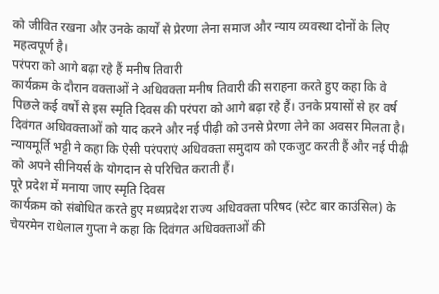को जीवित रखना और उनके कार्यों से प्रेरणा लेना समाज और न्याय व्यवस्था दोनों के लिए महत्वपूर्ण है।
परंपरा को आगे बढ़ा रहे हैं मनीष तिवारी
कार्यक्रम के दौरान वक्ताओं ने अधिवक्ता मनीष तिवारी की सराहना करते हुए कहा कि वे पिछले कई वर्षों से इस स्मृति दिवस की परंपरा को आगे बढ़ा रहे हैं। उनके प्रयासों से हर वर्ष दिवंगत अधिवक्ताओं को याद करने और नई पीढ़ी को उनसे प्रेरणा लेने का अवसर मिलता है। न्यायमूर्ति भट्टी ने कहा कि ऐसी परंपराएं अधिवक्ता समुदाय को एकजुट करती हैं और नई पीढ़ी को अपने सीनियर्स के योगदान से परिचित कराती हैं।
पूरे प्रदेश में मनाया जाए स्मृति दिवस
कार्यक्रम को संबोधित करते हुए मध्यप्रदेश राज्य अधिवक्ता परिषद (स्टेट बार काउंसिल) के चेयरमेन राधेलाल गुप्ता ने कहा कि दिवंगत अधिवक्ताओं की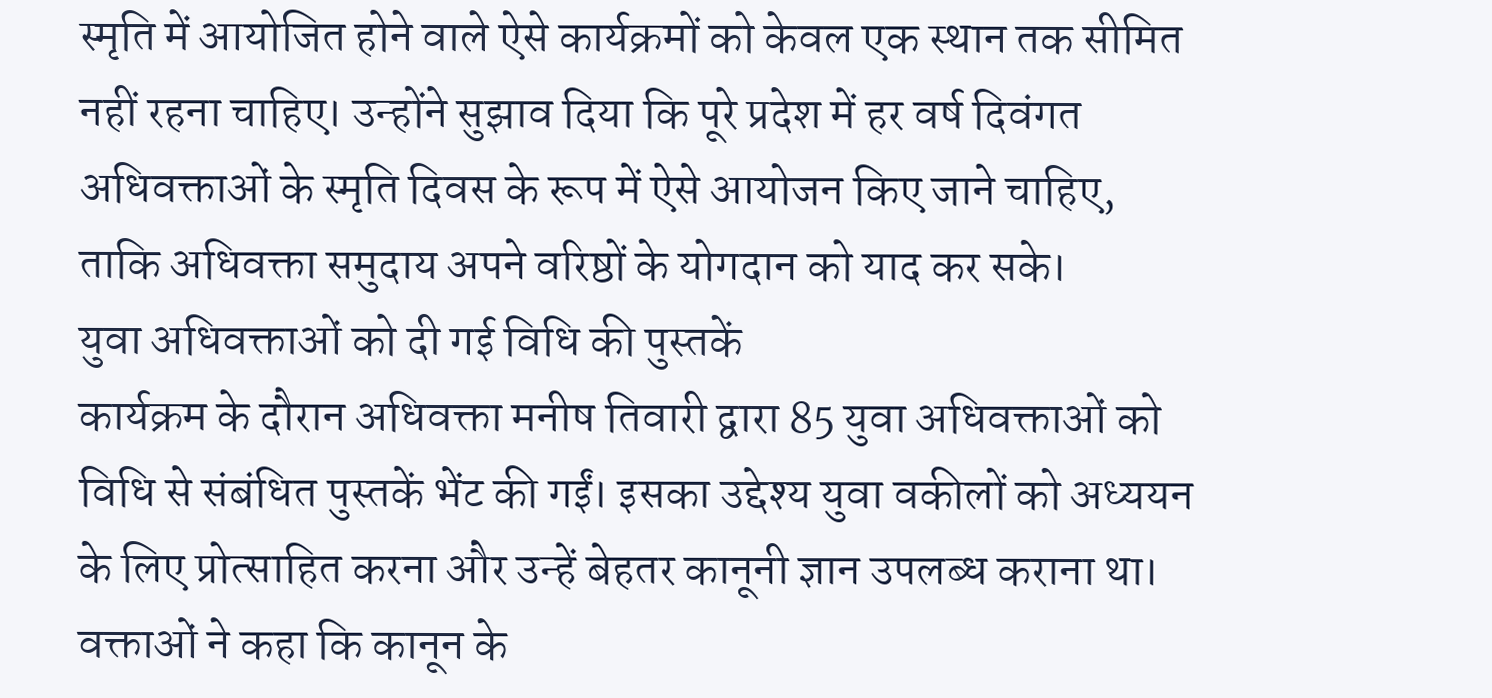स्मृति में आयोजित होने वाले ऐसे कार्यक्रमों को केवल एक स्थान तक सीमित नहीं रहना चाहिए। उन्होंने सुझाव दिया कि पूरे प्रदेश में हर वर्ष दिवंगत अधिवक्ताओं के स्मृति दिवस के रूप में ऐसे आयोजन किए जाने चाहिए, ताकि अधिवक्ता समुदाय अपने वरिष्ठों के योगदान को याद कर सके।
युवा अधिवक्ताओं को दी गई विधि की पुस्तकें
कार्यक्रम के दौरान अधिवक्ता मनीष तिवारी द्वारा 85 युवा अधिवक्ताओं को विधि से संबंधित पुस्तकें भेंट की गईं। इसका उद्देश्य युवा वकीलों को अध्ययन के लिए प्रोत्साहित करना और उन्हें बेहतर कानूनी ज्ञान उपलब्ध कराना था। वक्ताओं ने कहा कि कानून के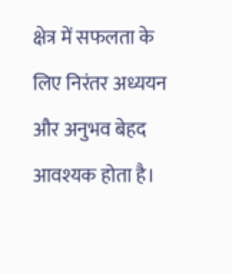क्षेत्र में सफलता के लिए निरंतर अध्ययन और अनुभव बेहद आवश्यक होता है।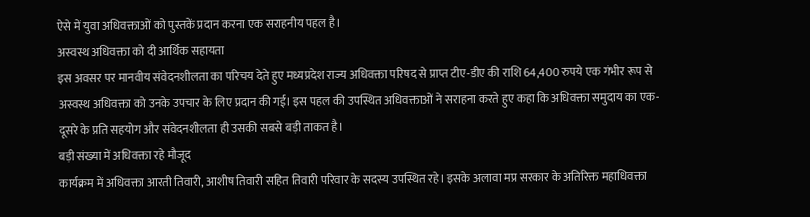ऐसे में युवा अधिवक्ताओं को पुस्तकें प्रदान करना एक सराहनीय पहल है।
अस्वस्थ अधिवक्ता को दी आर्थिक सहायता
इस अवसर पर मानवीय संवेदनशीलता का परिचय देते हुए मध्यप्रदेश राज्य अधिवक्ता परिषद से प्राप्त टीए-डीए की राशि 64,400 रुपये एक गंभीर रूप से अस्वस्थ अधिवक्ता को उनके उपचार के लिए प्रदान की गई। इस पहल की उपस्थित अधिवक्ताओं ने सराहना करते हुए कहा कि अधिवक्ता समुदाय का एक-दूसरे के प्रति सहयोग और संवेदनशीलता ही उसकी सबसे बड़ी ताकत है।
बड़ी संख्या में अधिवक्ता रहे मौजूद
कार्यक्रम में अधिवक्ता आरती तिवारी, आशीष तिवारी सहित तिवारी परिवार के सदस्य उपस्थित रहे। इसके अलावा मप्र सरकार के अतिरिक्त महाधिवक्ता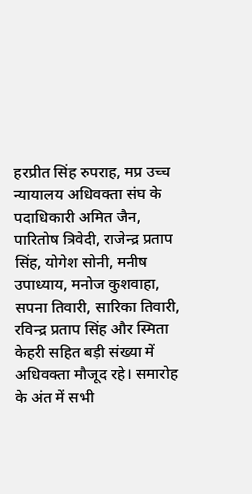हरप्रीत सिंह रुपराह, मप्र उच्च न्यायालय अधिवक्ता संघ के पदाधिकारी अमित जैन, पारितोष त्रिवेदी, राजेन्द्र प्रताप सिंह, योगेश सोनी, मनीष उपाध्याय, मनोज कुशवाहा, सपना तिवारी, सारिका तिवारी, रविन्द्र प्रताप सिंह और स्मिता केहरी सहित बड़ी संख्या में अधिवक्ता मौजूद रहे। समारोह के अंत में सभी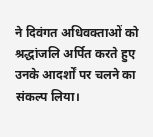ने दिवंगत अधिवक्ताओं को श्रद्धांजलि अर्पित करते हुए उनके आदर्शों पर चलने का संकल्प लिया।